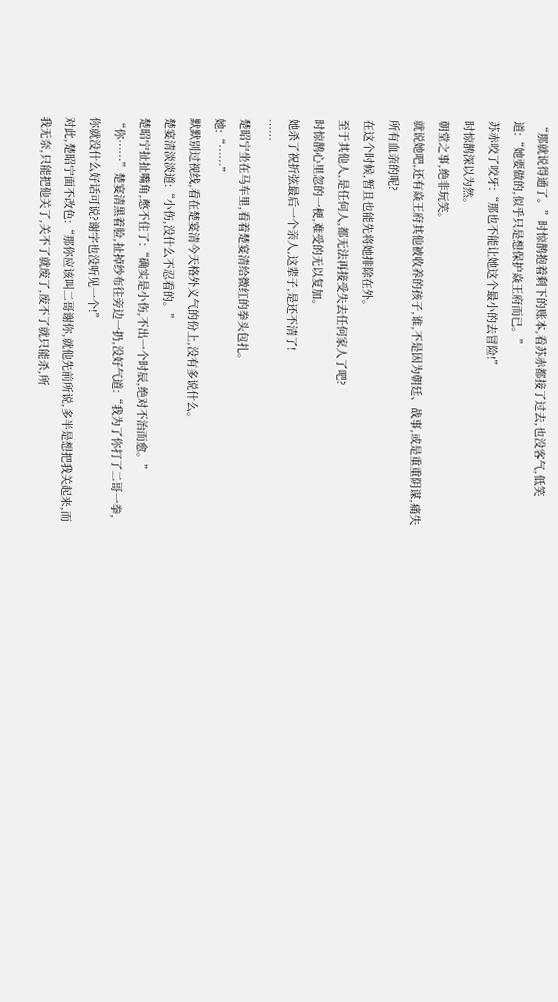“那就说得通了。”时惊鹊抱着剩下的账本,看苏赤都接了过去,也没客气,低笑道:“她要做的,似乎只是想保护焱王府而已。”
苏赤咬了咬牙:“那也不能让她这个最小的去冒险!”
时惊鹊深以为然。
朝堂之事,绝非玩笑。
就说她吧,还有焱王府其他被收养的孩子,谁,不是因为朝廷、战事,或是重重阴谋,痛失所有血亲的呢?
在这个时候,暂且也能先将她排除在外。
至于其他人,是任何人,都无法再接受失去任何家人了吧?
时惊鹊心里忽的一梗,难受的无以复加。
她杀了祝折弦最后一个亲人,这辈子,是还不清了!
……
楚昭宁坐在马车里,看着楚宴清给微红的拳头包扎。
她:“……”
默默别过视线,看在楚宴清今天格外义气的份上,没有多说什么。
楚宴清淡淡道:“小伤,没什么不忍看的。”
楚昭宁扯扯嘴角,憋不住了:“确实是小伤,不出一个时辰,绝对不治而愈。”
“你……”楚宴清黑着脸,扯掉纱布往旁边一扔,没好气道:“我为了你打了二哥一拳,你就没什么好话可说?谢字也没听见一个!”
对此,楚昭宁面不改色:“那你应该叫二哥谢你,就他先前所说,多半是想把我关起来,而我无奈,只能把他关了,关不了就废了,废不了就只能杀,所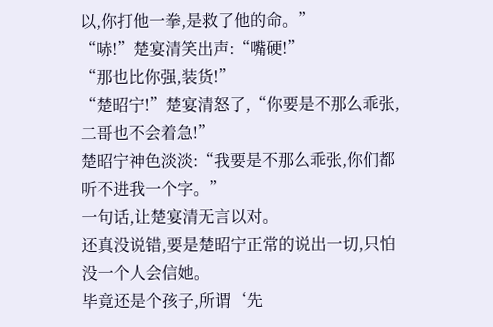以,你打他一拳,是救了他的命。”
“哧!”楚宴清笑出声:“嘴硬!”
“那也比你强,装货!”
“楚昭宁!”楚宴清怒了,“你要是不那么乖张,二哥也不会着急!”
楚昭宁神色淡淡:“我要是不那么乖张,你们都听不进我一个字。”
一句话,让楚宴清无言以对。
还真没说错,要是楚昭宁正常的说出一切,只怕没一个人会信她。
毕竟还是个孩子,所谓‘先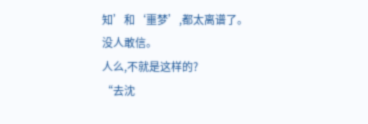知’和‘噩梦’,都太离谱了。
没人敢信。
人么,不就是这样的?
“去沈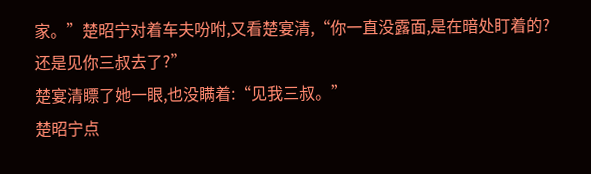家。”楚昭宁对着车夫吩咐,又看楚宴清,“你一直没露面,是在暗处盯着的?还是见你三叔去了?”
楚宴清瞟了她一眼,也没瞒着:“见我三叔。”
楚昭宁点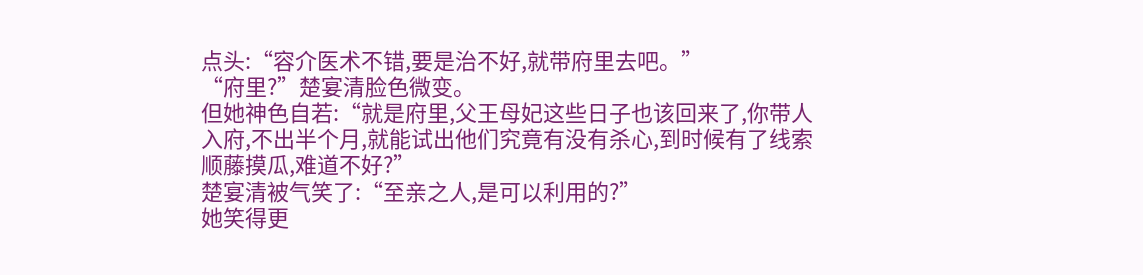点头:“容介医术不错,要是治不好,就带府里去吧。”
“府里?”楚宴清脸色微变。
但她神色自若:“就是府里,父王母妃这些日子也该回来了,你带人入府,不出半个月,就能试出他们究竟有没有杀心,到时候有了线索顺藤摸瓜,难道不好?”
楚宴清被气笑了:“至亲之人,是可以利用的?”
她笑得更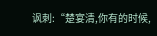讽刺:“楚宴清,你有的时候,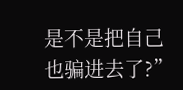是不是把自己也骗进去了?”